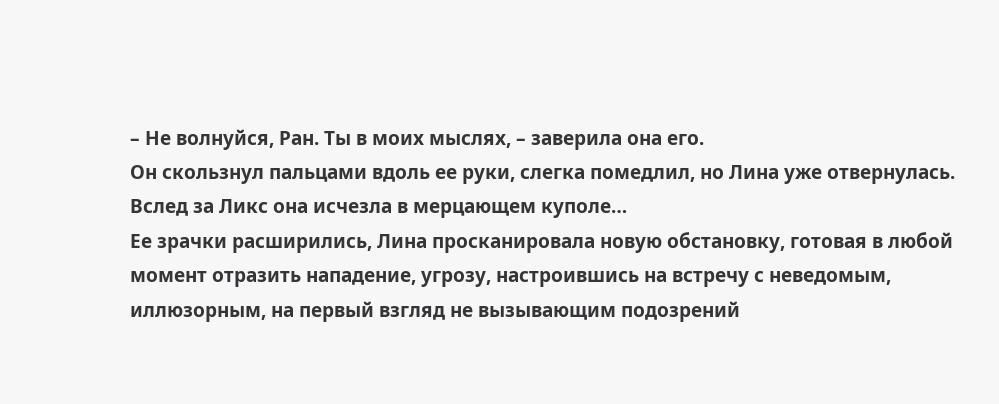– Не волнуйся, Ран. Ты в моих мыслях, – заверила она его.
Он скользнул пальцами вдоль ее руки, слегка помедлил, но Лина уже отвернулась.
Вслед за Ликс она исчезла в мерцающем куполе…
Ее зрачки расширились, Лина просканировала новую обстановку, готовая в любой момент отразить нападение, угрозу, настроившись на встречу с неведомым, иллюзорным, на первый взгляд не вызывающим подозрений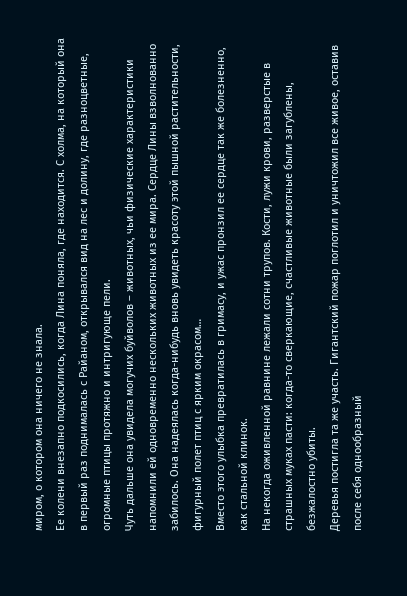миром, о котором она ничего не знала.
Ее колени внезапно подкосились, когда Лина поняла, где находится. С холма, на который она в первый раз поднималась с Райаном, открывался вид на лес и долину, где разноцветные, огромные птицы протяжно и интригующе пели.
Чуть дальше она увидела могучих буйволов – животных, чьи физические характеристики напомнили ей одновременно нескольких животных из ее мира. Сердце Лины взволнованно забилось. Она надеялась когда-нибудь вновь увидеть красоту этой пышной растительности, фигурный полет птиц с ярким окрасом…
Вместо этого улыбка превратилась в гримасу, и ужас пронзил ее сердце так же болезненно, как стальной клинок.
На некогда оживленной равнине лежали сотни трупов. Кости, лужи крови, разверстые в страшных муках пасти: когда-то сверкающие, счастливые животные были загублены, безжалостно убиты.
Деревья постигла та же участь. Гигантский пожар поглотил и уничтожил все живое, оставив после себя однообразный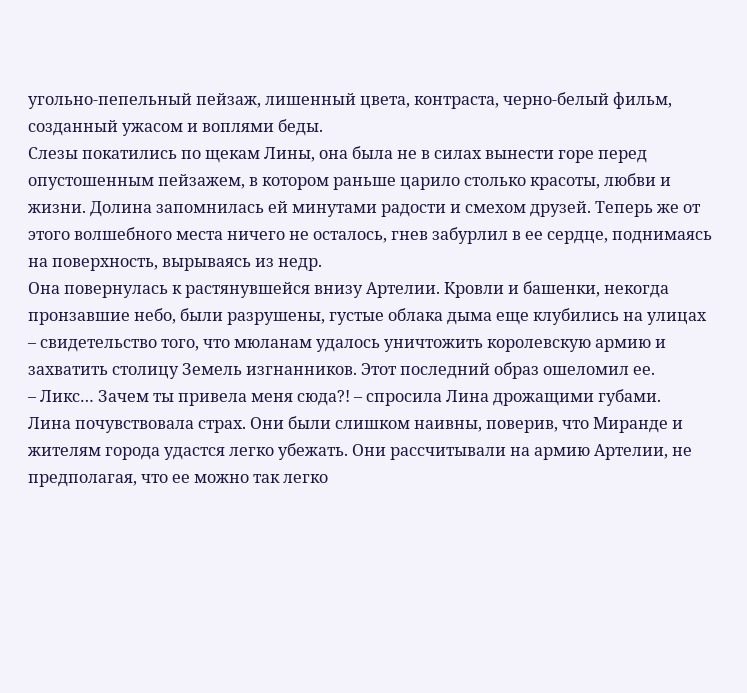угольно-пепельный пейзаж, лишенный цвета, контраста, черно-белый фильм, созданный ужасом и воплями беды.
Слезы покатились по щекам Лины, она была не в силах вынести горе перед опустошенным пейзажем, в котором раньше царило столько красоты, любви и жизни. Долина запомнилась ей минутами радости и смехом друзей. Теперь же от этого волшебного места ничего не осталось, гнев забурлил в ее сердце, поднимаясь на поверхность, вырываясь из недр.
Она повернулась к растянувшейся внизу Артелии. Кровли и башенки, некогда пронзавшие небо, были разрушены, густые облака дыма еще клубились на улицах – свидетельство того, что мюланам удалось уничтожить королевскую армию и захватить столицу Земель изгнанников. Этот последний образ ошеломил ее.
– Ликс… Зачем ты привела меня сюда?! – спросила Лина дрожащими губами.
Лина почувствовала страх. Они были слишком наивны, поверив, что Миранде и жителям города удастся легко убежать. Они рассчитывали на армию Артелии, не предполагая, что ее можно так легко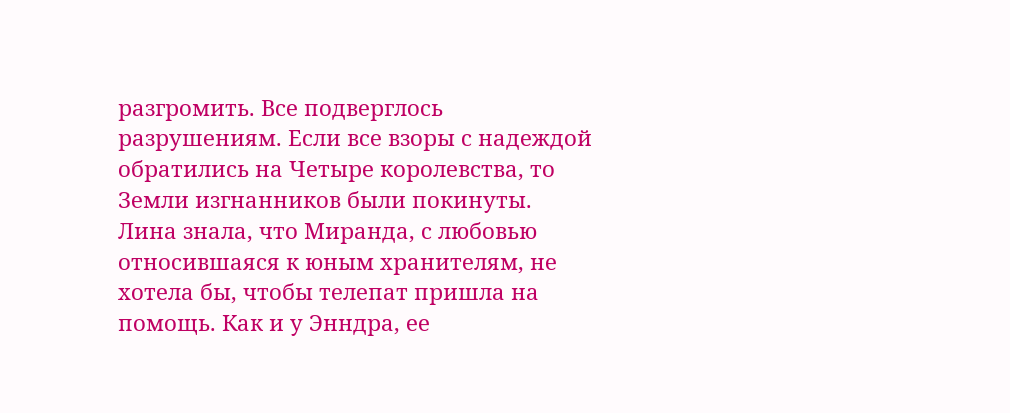разгромить. Все подверглось разрушениям. Если все взоры с надеждой обратились на Четыре королевства, то Земли изгнанников были покинуты.
Лина знала, что Миранда, с любовью относившаяся к юным хранителям, не хотела бы, чтобы телепат пришла на помощь. Как и у Энндра, ее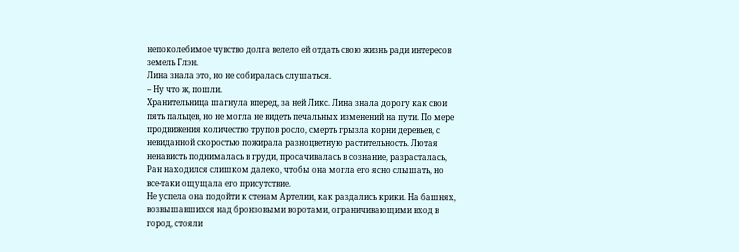непоколебимое чувство долга велело ей отдать свою жизнь ради интересов земель Глэн.
Лина знала это, но не собиралась слушаться.
– Ну что ж, пошли.
Хранительница шагнула вперед, за ней Ликс. Лина знала дорогу как свои пять пальцев, но не могла не видеть печальных изменений на пути. По мере продвижения количество трупов росло, смерть грызла корни деревьев, с невиданной скоростью пожирала разноцветную растительность. Лютая ненависть поднималась в груди, просачивалась в сознание, разрасталась, Ран находился слишком далеко, чтобы она могла его ясно слышать, но все-таки ощущала его присутствие.
Не успела она подойти к стенам Артелии, как раздались крики. На башнях, возвышавшихся над бронзовыми воротами, ограничивающими вход в город, стояли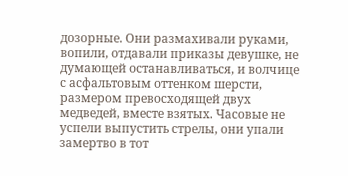дозорные. Они размахивали руками, вопили, отдавали приказы девушке, не думающей останавливаться, и волчице с асфальтовым оттенком шерсти, размером превосходящей двух медведей, вместе взятых. Часовые не успели выпустить стрелы, они упали замертво в тот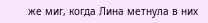же миг, когда Лина метнула в них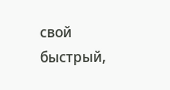свой быстрый,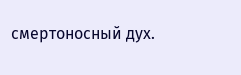смертоносный дух.